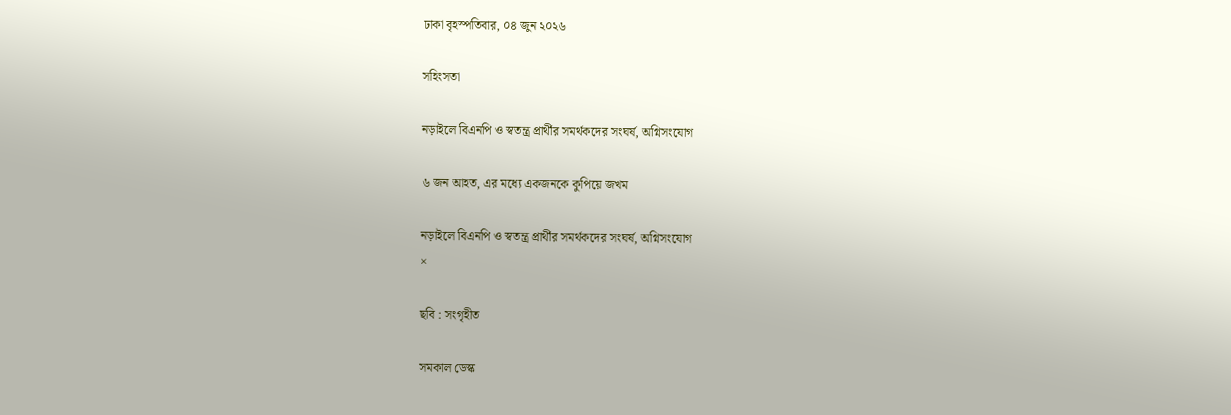ঢাকা বৃহস্পতিবার, ০৪ জুন ২০২৬

সহিংসতা

নড়াইলে বিএনপি ও স্বতন্ত্র প্রার্থীর সমর্থকদের সংঘর্ষ, অগ্নিসংযোগ

৬ জন আহত, এর মধ্যে একজনকে কুপিয়ে জখম

নড়াইলে বিএনপি ও স্বতন্ত্র প্রার্থীর সমর্থকদের সংঘর্ষ, অগ্নিসংযোগ
×

ছবি : সংগৃহীত

সমকাল ডেস্ক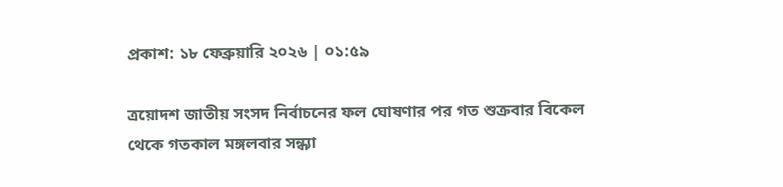প্রকাশ: ১৮ ফেব্রুয়ারি ২০২৬ | ০১:৫৯

ত্রয়োদশ জাতীয় সংসদ নির্বাচনের ফল ঘোষণার পর গত শুক্রবার বিকেল থেকে গতকাল মঙ্গলবার সন্ধ্যা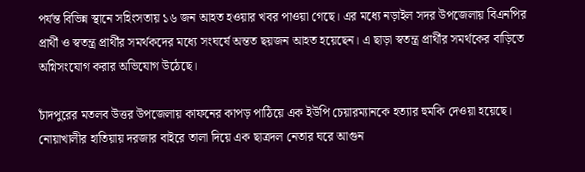পর্যন্ত বিভিন্ন স্থানে সহিংসতায় ১৬ জন আহত হওয়ার খবর পাওয়া গেছে। এর মধ্যে নড়াইল সদর উপজেলায় বিএনপির প্রার্থী ও স্বতন্ত্র প্রার্থীর সমর্থকদের মধ্যে সংঘর্ষে অন্তত ছয়জন আহত হয়েছেন। এ ছাড়া স্বতন্ত্র প্রার্থীর সমর্থকের বাড়িতে অগ্নিসংযোগ করার অভিযোগ উঠেছে।

চাঁদপুরের মতলব উত্তর উপজেলায় কাফনের কাপড় পাঠিয়ে এক ইউপি চেয়ারম্যানকে হত্যার হুমকি দেওয়া হয়েছে। নোয়াখালীর হাতিয়ায় দরজার বাইরে তালা দিয়ে এক ছাত্রদল নেতার ঘরে আগুন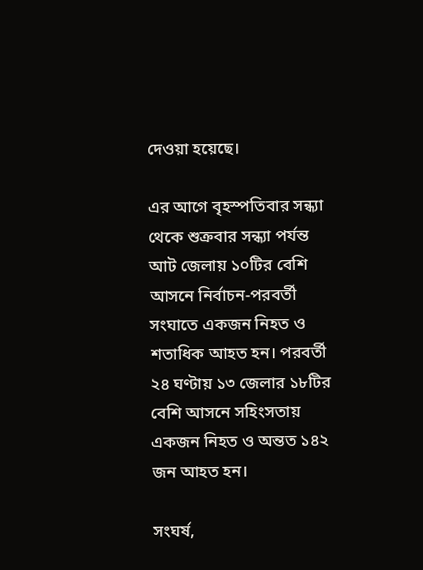দেওয়া হয়েছে।

এর আগে বৃহস্পতিবার সন্ধ্যা থেকে শুক্রবার সন্ধ্যা পর্যন্ত আট জেলায় ১০টির বেশি আসনে নির্বাচন-পরবর্তী সংঘাতে একজন নিহত ও শতাধিক আহত হন। পরবর্তী ২৪ ঘণ্টায় ১৩ জেলার ১৮টির বেশি আসনে সহিংসতায় একজন নিহত ও অন্তত ১৪২ জন আহত হন।

সংঘর্ষ,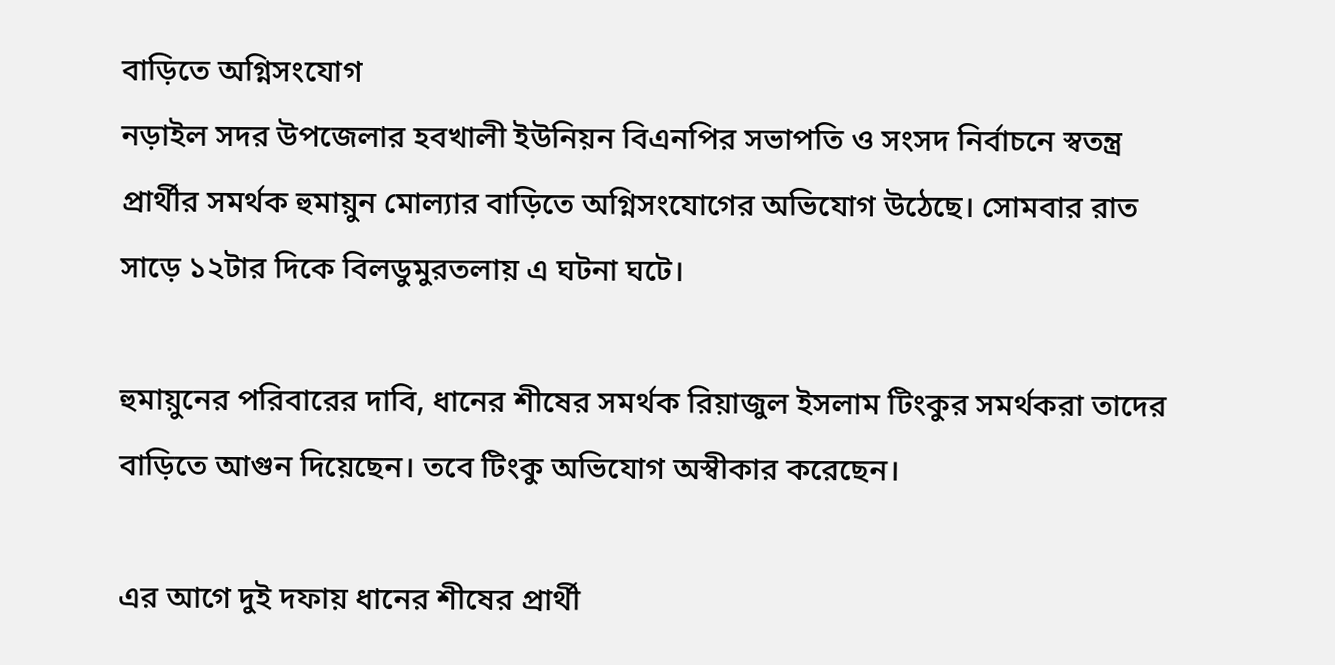বাড়িতে অগ্নিসংযোগ
নড়াইল সদর উপজেলার হবখালী ইউনিয়ন বিএনপির সভাপতি ও সংসদ নির্বাচনে স্বতন্ত্র প্রার্থীর সমর্থক হুমায়ুন মোল্যার বাড়িতে অগ্নিসংযোগের অভিযোগ উঠেছে। সোমবার রাত সাড়ে ১২টার দিকে বিলডুমুরতলায় এ ঘটনা ঘটে।

হুমায়ুনের পরিবারের দাবি, ধানের শীষের সমর্থক রিয়াজুল ইসলাম টিংকুর সমর্থকরা তাদের বাড়িতে আগুন দিয়েছেন। তবে টিংকু অভিযোগ অস্বীকার করেছেন।

এর আগে দুই দফায় ধানের শীষের প্রার্থী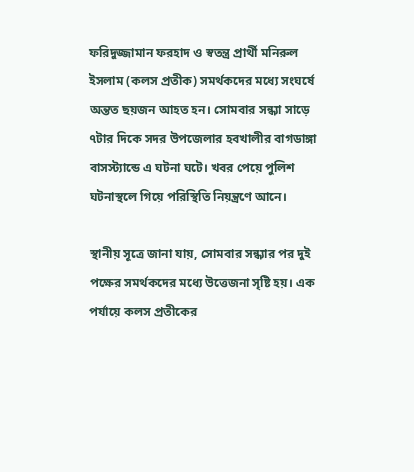ফরিদুজ্জামান ফরহাদ ও স্বতন্ত্র প্রার্থী মনিরুল ইসলাম (কলস প্রতীক) সমর্থকদের মধ্যে সংঘর্ষে অন্তত ছয়জন আহত হন। সোমবার সন্ধ্যা সাড়ে ৭টার দিকে সদর উপজেলার হবখালীর বাগডাঙ্গা বাসস্ট্যান্ডে এ ঘটনা ঘটে। খবর পেয়ে পুলিশ ঘটনাস্থলে গিয়ে পরিস্থিতি নিয়ন্ত্রণে আনে।

স্থানীয় সূত্রে জানা যায়, সোমবার সন্ধ্যার পর দুই পক্ষের সমর্থকদের মধ্যে উত্তেজনা সৃষ্টি হয়। এক পর্যায়ে কলস প্রতীকের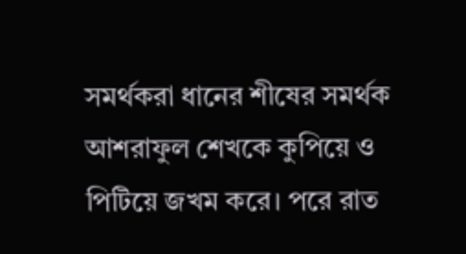সমর্থকরা ধানের শীষের সমর্থক আশরাফুল শেখকে কুপিয়ে ও পিটিয়ে জখম করে। পরে রাত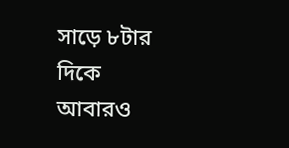সাড়ে ৮টার দিকে আবারও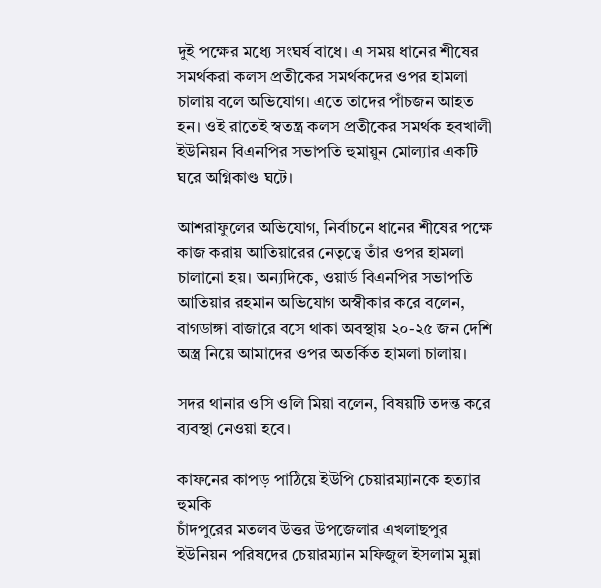দুই পক্ষের মধ্যে সংঘর্ষ বাধে। এ সময় ধানের শীষের সমর্থকরা কলস প্রতীকের সমর্থকদের ওপর হামলা চালায় বলে অভিযোগ। এতে তাদের পাঁচজন আহত হন। ওই রাতেই স্বতন্ত্র কলস প্রতীকের সমর্থক হবখালী ইউনিয়ন বিএনপির সভাপতি হুমায়ুন মোল্যার একটি ঘরে অগ্নিকাণ্ড ঘটে।

আশরাফুলের অভিযোগ, নির্বাচনে ধানের শীষের পক্ষে কাজ করায় আতিয়ারের নেতৃত্বে তাঁর ওপর হামলা চালানো হয়। অন্যদিকে, ওয়ার্ড বিএনপির সভাপতি আতিয়ার রহমান অভিযোগ অস্বীকার করে বলেন, বাগডাঙ্গা বাজারে বসে থাকা অবস্থায় ২০-২৫ জন দেশি অস্ত্র নিয়ে আমাদের ওপর অতর্কিত হামলা চালায়।

সদর থানার ওসি ওলি মিয়া বলেন, বিষয়টি তদন্ত করে ব্যবস্থা নেওয়া হবে।

কাফনের কাপড় পাঠিয়ে ইউপি চেয়ারম্যানকে হত্যার হুমকি
চাঁদপুরের মতলব উত্তর উপজেলার এখলাছপুর ইউনিয়ন পরিষদের চেয়ারম্যান মফিজুল ইসলাম মুন্না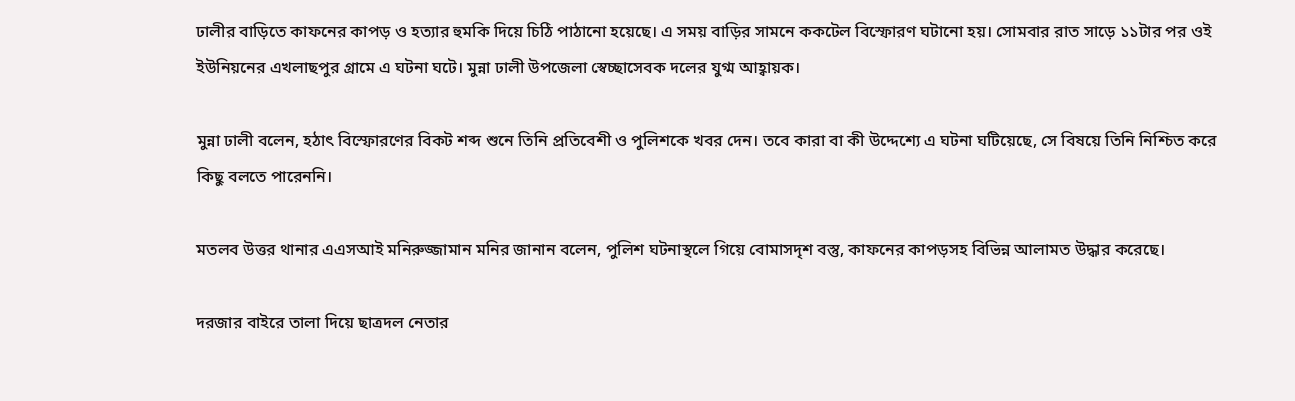ঢালীর বাড়িতে কাফনের কাপড় ও হত্যার হুমকি দিয়ে চিঠি পাঠানো হয়েছে। এ সময় বাড়ির সামনে ককটেল বিস্ফোরণ ঘটানো হয়। সোমবার রাত সাড়ে ১১টার পর ওই ইউনিয়নের এখলাছপুর গ্রামে এ ঘটনা ঘটে। মুন্না ঢালী উপজেলা স্বেচ্ছাসেবক দলের যুগ্ম আহ্বায়ক।

মুন্না ঢালী বলেন, হঠাৎ বিস্ফোরণের বিকট শব্দ শুনে তিনি প্রতিবেশী ও পুলিশকে খবর দেন। তবে কারা বা কী উদ্দেশ্যে এ ঘটনা ঘটিয়েছে, সে বিষয়ে তিনি নিশ্চিত করে কিছু বলতে পারেননি।

মতলব উত্তর থানার এএসআই মনিরুজ্জামান মনির জানান বলেন, পুলিশ ঘটনাস্থলে গিয়ে বোমাসদৃশ বস্তু, কাফনের কাপড়সহ বিভিন্ন আলামত উদ্ধার করেছে।

দরজার বাইরে তালা দিয়ে ছাত্রদল নেতার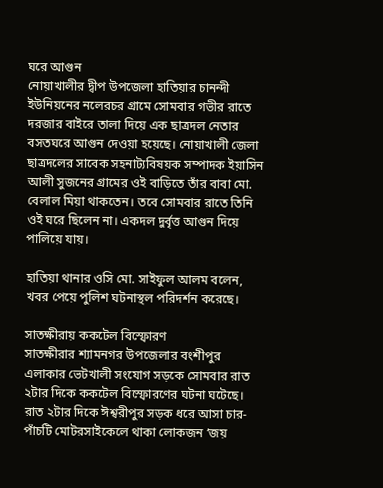ঘরে আগুন
নোয়াখালীর দ্বীপ উপজেলা হাতিয়ার চানন্দী ইউনিয়নের নলেরচর গ্রামে সোমবার গভীর রাতে দরজার বাইরে তালা দিয়ে এক ছাত্রদল নেতার বসতঘরে আগুন দেওয়া হয়েছে। নোয়াখালী জেলা ছাত্রদলের সাবেক সহনাট্যবিষয়ক সম্পাদক ইয়াসিন আলী সুজনের গ্রামের ওই বাড়িতে তাঁর বাবা মো. বেলাল মিয়া থাকতেন। তবে সোমবার রাতে তিনি ওই ঘরে ছিলেন না। একদল দুর্বৃত্ত আগুন দিয়ে পালিয়ে যায়।

হাতিয়া থানার ওসি মো. সাইফুল আলম বলেন, খবর পেয়ে পুলিশ ঘটনাস্থল পরিদর্শন করেছে।

সাতক্ষীরায় ককটেল বিস্ফোরণ
সাতক্ষীরার শ্যামনগর উপজেলার বংশীপুর এলাকার ভেটখালী সংযোগ সড়কে সোমবার রাত ২টার দিকে ককটেল বিস্ফোরণের ঘটনা ঘটেছে। রাত ২টার দিকে ঈশ্বরীপুর সড়ক ধরে আসা চার-পাঁচটি মোটরসাইকেলে থাকা লোকজন ‘জয়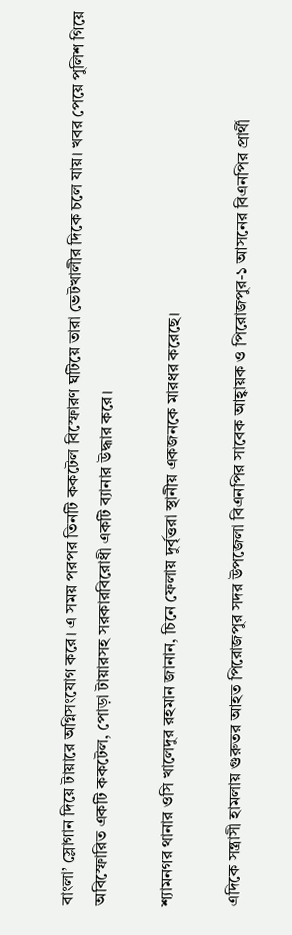বাংলা’ স্লোগান দিয়ে টায়ারে অগ্নিসংযোগ করে। এ সময় পরপর তিনটি ককটেল বিস্ফোরণ ঘটিয়ে তারা ভেটখালীর দিকে চলে যায়। খবর পেয়ে পুলিশ গিয়ে অবিস্ফোরিত একটি ককটেল, পোড়া টায়ারসহ সরকারবিরোধী একটি ব্যানার উদ্ধার করে।

শ্যামনগর থানার ওসি খালেদুর রহমান জানান, চিনে ফেলায় দুর্বৃত্তরা স্থানীয় একজনকে মারধর করেছে।

এদিকে সন্ত্রাসী হামলায় গুরুতর আহত পিরোজপুর সদর উপজেলা বিএনপির সাবেক আহ্বায়ক ও পিরোজপুর-১ আসনের বিএনপির প্রার্থী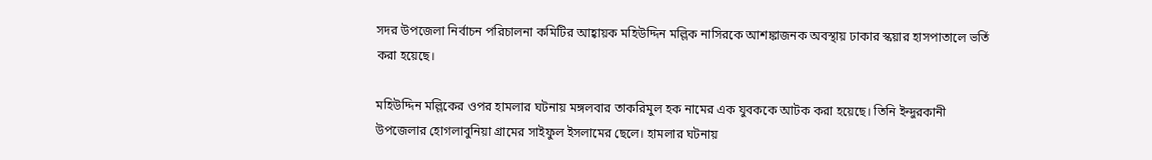সদর উপজেলা নির্বাচন পরিচালনা কমিটির আহ্বায়ক মহিউদ্দিন মল্লিক নাসিরকে আশঙ্কাজনক অবস্থায় ঢাকার স্কয়ার হাসপাতালে ভর্তি করা হয়েছে।

মহিউদ্দিন মল্লিকের ওপর হামলার ঘটনায় মঙ্গলবার তাকরিমুল হক নামের এক যুবককে আটক করা হয়েছে। তিনি ইন্দুরকানী উপজেলার হোগলাবুনিয়া গ্রামের সাইফুল ইসলামের ছেলে। হামলার ঘটনায়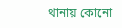থানায় কোনো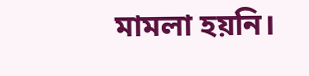মামলা হয়নি।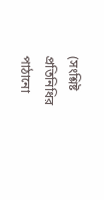(সংশ্লিষ্ট প্রতিনিধির পাঠানো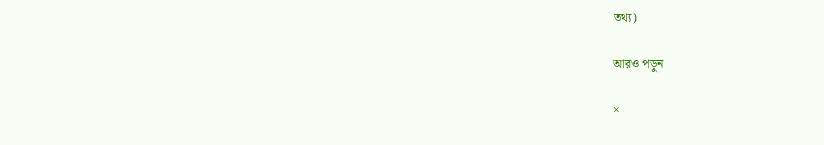তথ্য)

আরও পড়ুন

×